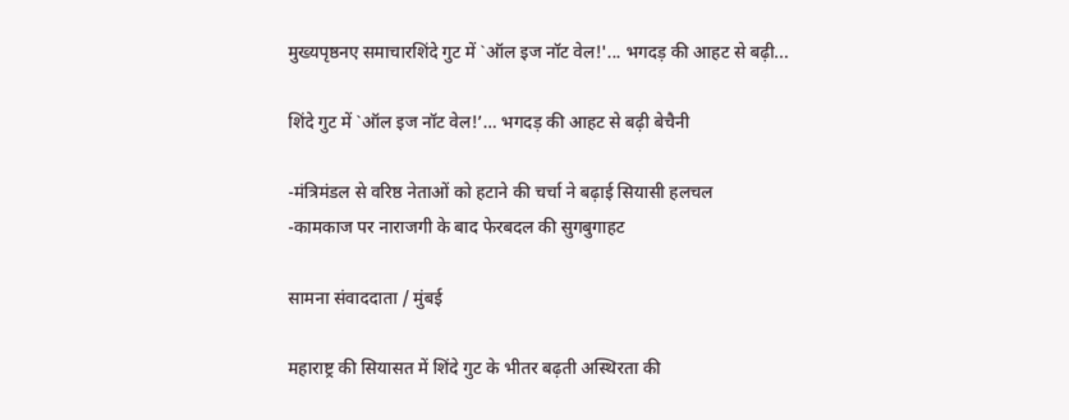मुख्यपृष्ठनए समाचारशिंदे गुट में `ऑल इज नॉट वेल!'... भगदड़ की आहट से बढ़ी...

शिंदे गुट में `ऑल इज नॉट वेल!’… भगदड़ की आहट से बढ़ी बेचैनी

-मंत्रिमंडल से वरिष्ठ नेताओं को हटाने की चर्चा ने बढ़ाई सियासी हलचल
-कामकाज पर नाराजगी के बाद फेरबदल की सुगबुगाहट

सामना संवाददाता / मुंबई

महाराष्ट्र की सियासत में शिंदे गुट के भीतर बढ़ती अस्थिरता की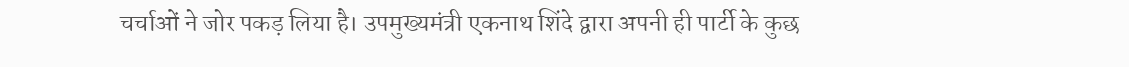चर्चाओं ने जोर पकड़ लिया है। उपमुख्यमंत्री एकनाथ शिंदे द्वारा अपनी ही पार्टी के कुछ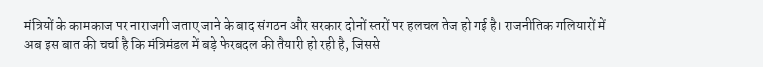मंत्रियों के कामकाज पर नाराजगी जताए जाने के बाद संगठन और सरकार दोनों स्तरों पर हलचल तेज हो गई है। राजनीतिक गलियारों में अब इस बात की चर्चा है कि मंत्रिमंडल में बड़े फेरबदल की तैयारी हो रही है, जिससे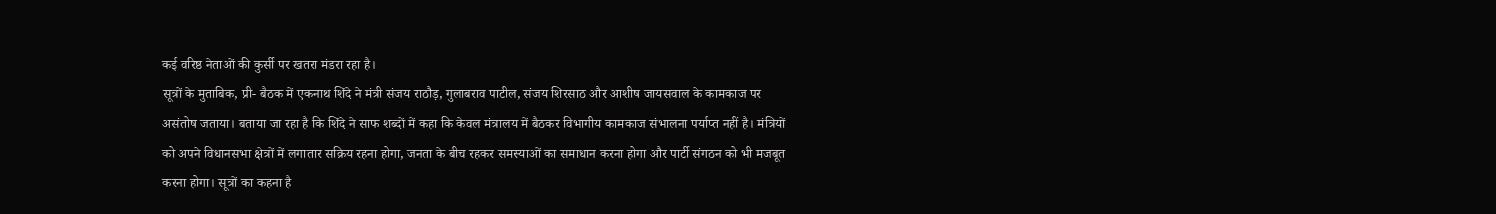कई वरिष्ठ नेताओं की कुर्सी पर खतरा मंडरा रहा है।
सूत्रों के मुताबिक, प्री- बैठक में एकनाथ शिंदे ने मंत्री संजय राठौड़, गुलाबराव पाटील, संजय शिरसाठ और आशीष जायसवाल के कामकाज पर असंतोष जताया। बताया जा रहा है कि शिंदे ने साफ शब्दों में कहा कि केवल मंत्रालय में बैठकर विभागीय कामकाज संभालना पर्याप्त नहीं है। मंत्रियों को अपने विधानसभा क्षेत्रों में लगातार सक्रिय रहना होगा, जनता के बीच रहकर समस्याओं का समाधान करना होगा और पार्टी संगठन को भी मजबूत करना होगा। सूत्रों का कहना है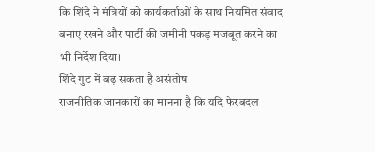कि शिंदे ने मंत्रियों को कार्यकर्ताओं के साथ नियमित संवाद बनाए रखने और पार्टी की जमीनी पकड़ मजबूत करने का भी निर्देश दिया।
शिंदे गुट में बढ़ सकता है असंतोष
राजनीतिक जानकारों का मानना है कि यदि फेरबदल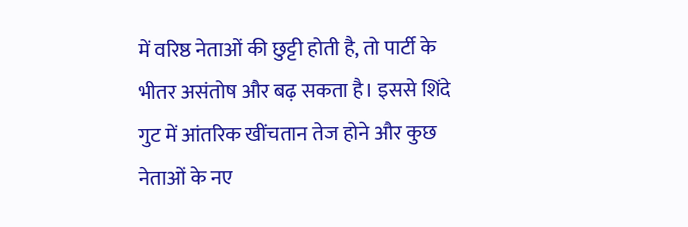में वरिष्ठ नेताओं की छुट्टी होती है, तो पार्टी के भीतर असंतोष और बढ़ सकता है। इससे शिंदे गुट में आंतरिक खींचतान तेज होने और कुछ नेताओं के नए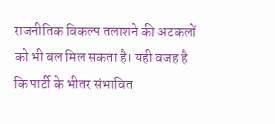राजनीतिक विकल्प तलाशने की अटकलों को भी बल मिल सकता है। यही वजह है कि पार्टी के भीतर संभावित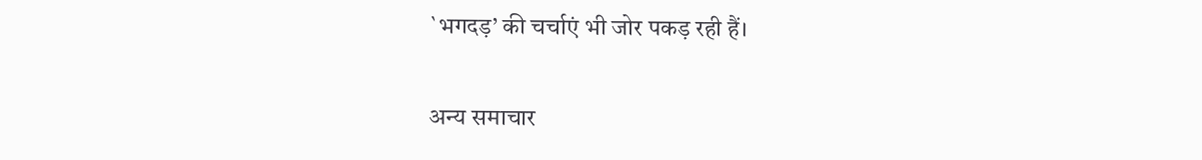`भगदड़’ की चर्चाएं भी जोर पकड़ रही हैं।

अन्य समाचार